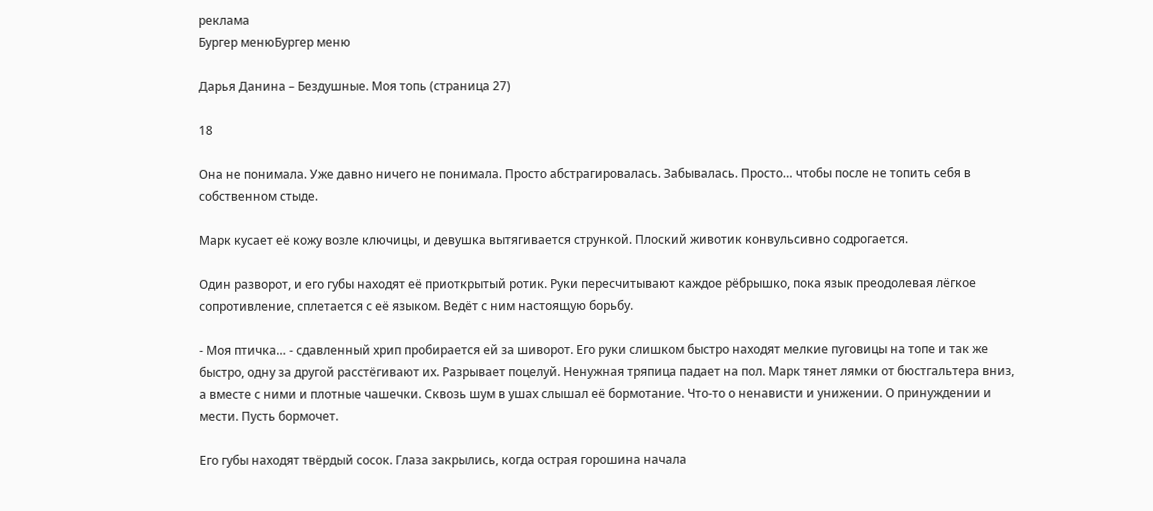реклама
Бургер менюБургер меню

Дарья Данина – Бездушные. Моя топь (страница 27)

18

Она не понимала. Уже давно ничего не понимала. Просто абстрагировалась. Забывалась. Просто… чтобы после не топить себя в собственном стыде.

Марк кусает её кожу возле ключицы, и девушка вытягивается стрункой. Плоский животик конвульсивно содрогается.

Один разворот, и его губы находят её приоткрытый ротик. Руки пересчитывают каждое рёбрышко, пока язык преодолевая лёгкое сопротивление, сплетается с её языком. Ведёт с ним настоящую борьбу.

- Моя птичка… - сдавленный хрип пробирается ей за шиворот. Его руки слишком быстро находят мелкие пуговицы на топе и так же быстро, одну за другой расстёгивают их. Разрывает поцелуй. Ненужная тряпица падает на пол. Марк тянет лямки от бюстгальтера вниз, а вместе с ними и плотные чашечки. Сквозь шум в ушах слышал её бормотание. Что-то о ненависти и унижении. О принуждении и мести. Пусть бормочет.

Его губы находят твёрдый сосок. Глаза закрылись, когда острая горошина начала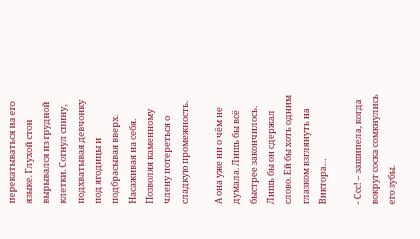перекатываться на его языке. Глухой стон вырывался из грудной клетки. Согнул спину, подхватывая девчонку под ягодицы и подбрасывая вверх. Насаживая на себя. Позволяя каменному члену потереться о сладкую промежность.

А она уже ни о чём не думала. Лишь бы всё быстрее закончилось. Лишь бы он сдержал слово. Ей бы хоть одним глазком взглянуть на Виктора…

- Ссс! – зашипела, когда вокруг соска сомкнулись его зубы.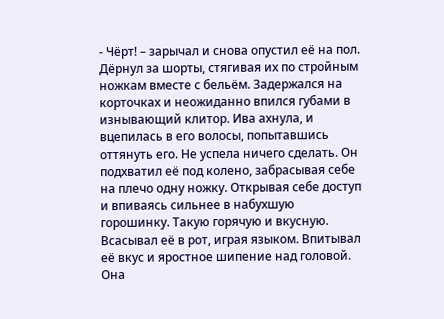- Чёрт! – зарычал и снова опустил её на пол. Дёрнул за шорты, стягивая их по стройным ножкам вместе с бельём. Задержался на корточках и неожиданно впился губами в изнывающий клитор. Ива ахнула, и вцепилась в его волосы, попытавшись оттянуть его. Не успела ничего сделать. Он подхватил её под колено, забрасывая себе на плечо одну ножку. Открывая себе доступ и впиваясь сильнее в набухшую горошинку. Такую горячую и вкусную. Всасывал её в рот, играя языком. Впитывал её вкус и яростное шипение над головой. Она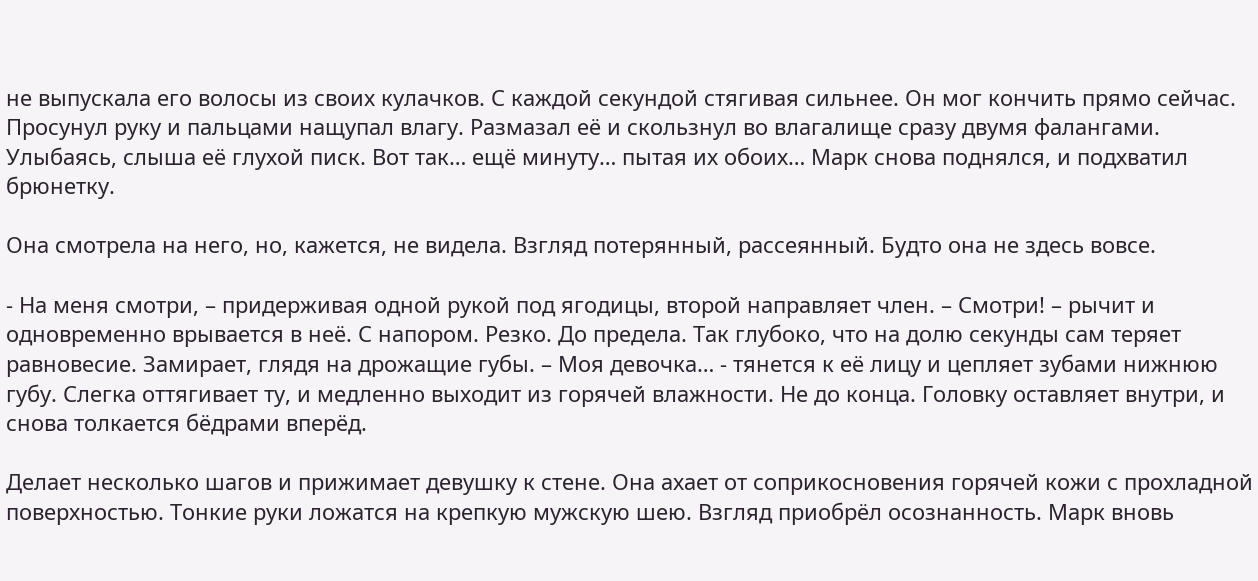не выпускала его волосы из своих кулачков. С каждой секундой стягивая сильнее. Он мог кончить прямо сейчас. Просунул руку и пальцами нащупал влагу. Размазал её и скользнул во влагалище сразу двумя фалангами. Улыбаясь, слыша её глухой писк. Вот так… ещё минуту… пытая их обоих… Марк снова поднялся, и подхватил брюнетку.

Она смотрела на него, но, кажется, не видела. Взгляд потерянный, рассеянный. Будто она не здесь вовсе.

- На меня смотри, – придерживая одной рукой под ягодицы, второй направляет член. – Смотри! – рычит и одновременно врывается в неё. С напором. Резко. До предела. Так глубоко, что на долю секунды сам теряет равновесие. Замирает, глядя на дрожащие губы. – Моя девочка… - тянется к её лицу и цепляет зубами нижнюю губу. Слегка оттягивает ту, и медленно выходит из горячей влажности. Не до конца. Головку оставляет внутри, и снова толкается бёдрами вперёд.

Делает несколько шагов и прижимает девушку к стене. Она ахает от соприкосновения горячей кожи с прохладной поверхностью. Тонкие руки ложатся на крепкую мужскую шею. Взгляд приобрёл осознанность. Марк вновь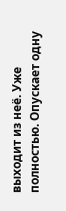выходит из неё. Уже полностью. Опускает одну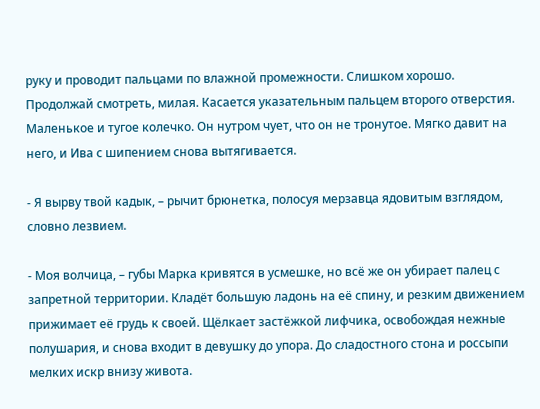руку и проводит пальцами по влажной промежности. Слишком хорошо. Продолжай смотреть, милая. Касается указательным пальцем второго отверстия. Маленькое и тугое колечко. Он нутром чует, что он не тронутое. Мягко давит на него, и Ива с шипением снова вытягивается.

- Я вырву твой кадык, – рычит брюнетка, полосуя мерзавца ядовитым взглядом, словно лезвием.

- Моя волчица, – губы Марка кривятся в усмешке, но всё же он убирает палец с запретной территории. Кладёт большую ладонь на её спину, и резким движением прижимает её грудь к своей. Щёлкает застёжкой лифчика, освобождая нежные полушария, и снова входит в девушку до упора. До сладостного стона и россыпи мелких искр внизу живота.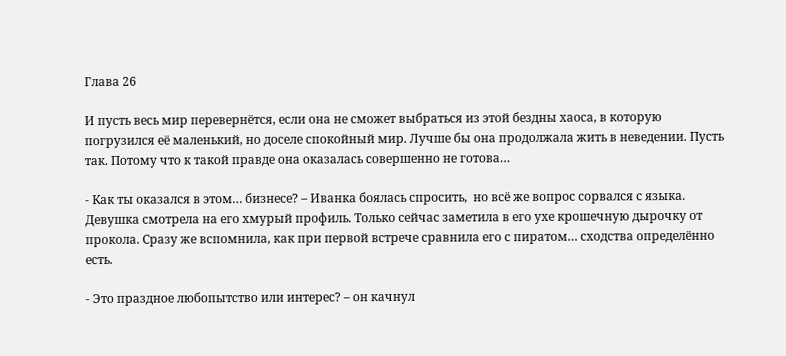Глава 26

И пусть весь мир перевернётся, если она не сможет выбраться из этой бездны хаоса, в которую погрузился её маленький, но доселе спокойный мир. Лучше бы она продолжала жить в неведении. Пусть так. Потому что к такой правде она оказалась совершенно не готова…

- Как ты оказался в этом… бизнесе? – Иванка боялась спросить,  но всё же вопрос сорвался с языка. Девушка смотрела на его хмурый профиль. Только сейчас заметила в его ухе крошечную дырочку от прокола. Сразу же вспомнила, как при первой встрече сравнила его с пиратом… сходства определённо есть.

- Это праздное любопытство или интерес? – он качнул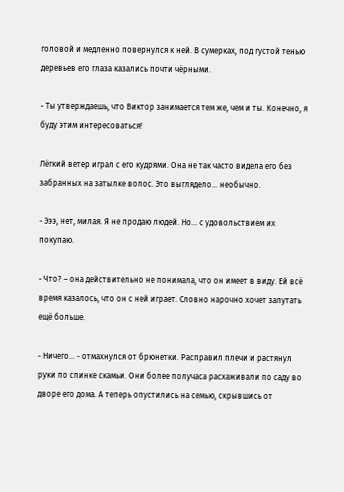головой и медленно повернулся к ней. В сумерках, под густой тенью деревьев его глаза казались почти чёрными.

- Ты утверждаешь, что Виктор занимается тем же, чем и ты. Конечно, я буду этим интересоваться!

Лёгкий ветер играл с его кудрями. Она не так часто видела его без забранных на затылке волос. Это выглядело… необычно.

- Эээ, нет, милая. Я не продаю людей. Но… с удовольствием их покупаю.

- Что? – она действительно не понимала, что он имеет в виду. Ей всё время казалось, что он с ней играет. Словно нарочно хочет запутать ещё больше.

- Ничего… - отмахнулся от брюнетки. Расправил плечи и растянул руки по спинке скамьи. Они более получаса расхаживали по саду во дворе его дома. А теперь опустились на семью, скрывшись от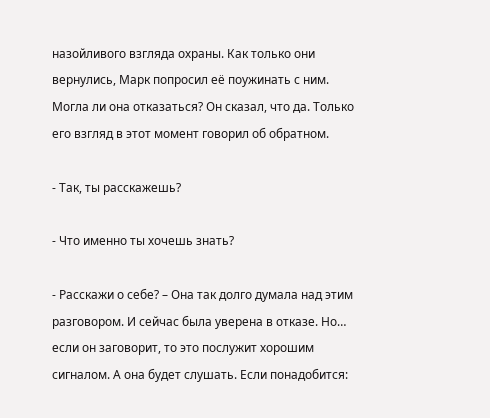назойливого взгляда охраны. Как только они вернулись, Марк попросил её поужинать с ним. Могла ли она отказаться? Он сказал, что да. Только его взгляд в этот момент говорил об обратном.

- Так, ты расскажешь?

- Что именно ты хочешь знать?

- Расскажи о себе? – Она так долго думала над этим разговором. И сейчас была уверена в отказе. Но… если он заговорит, то это послужит хорошим сигналом. А она будет слушать. Если понадобится: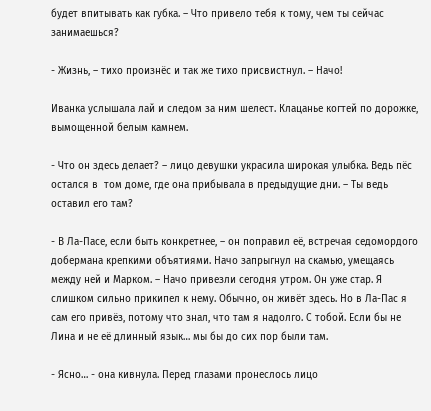будет впитывать как губка. – Что привело тебя к тому, чем ты сейчас занимаешься?

- Жизнь, – тихо произнёс и так же тихо присвистнул. – Начо!

Иванка услышала лай и следом за ним шелест. Клацанье когтей по дорожке, вымощенной белым камнем.

- Что он здесь делает? – лицо девушки украсила широкая улыбка. Ведь пёс остался в  том доме, где она прибывала в предыдущие дни. – Ты ведь оставил его там?

- В Ла-Пасе, если быть конкретнее, – он поправил её, встречая седомордого добермана крепкими объятиями. Начо запрыгнул на скамью, умещаясь между ней и Марком. – Начо привезли сегодня утром. Он уже стар. Я слишком сильно прикипел к нему. Обычно, он живёт здесь. Но в Ла-Пас я сам его привёз, потому что знал, что там я надолго. С тобой. Если бы не Лина и не её длинный язык… мы бы до сих пор были там.

- Ясно… - она кивнула. Перед глазами пронеслось лицо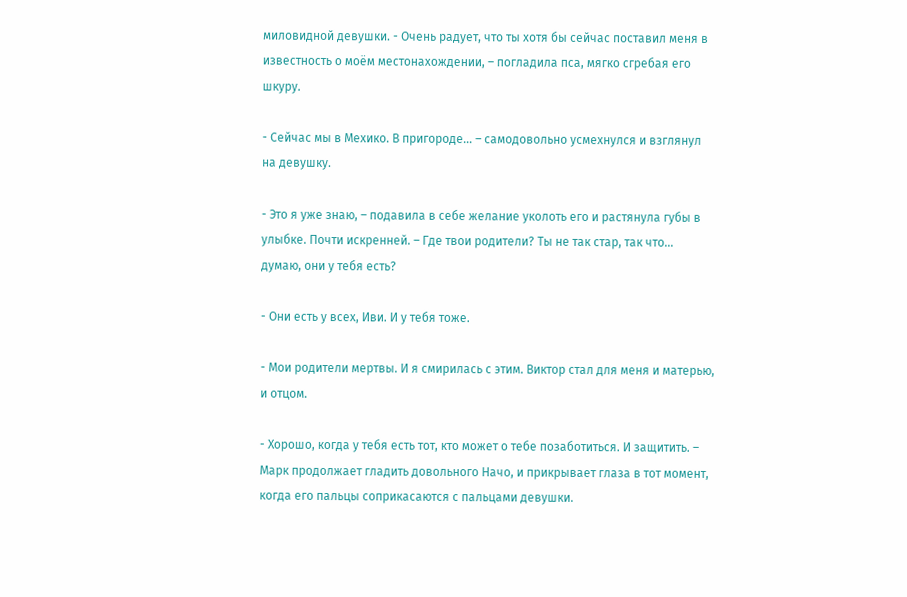миловидной девушки. - Очень радует, что ты хотя бы сейчас поставил меня в известность о моём местонахождении, – погладила пса, мягко сгребая его шкуру.

- Сейчас мы в Мехико. В пригороде… – самодовольно усмехнулся и взглянул на девушку.

- Это я уже знаю, – подавила в себе желание уколоть его и растянула губы в улыбке. Почти искренней. – Где твои родители? Ты не так стар, так что… думаю, они у тебя есть?

- Они есть у всех, Иви. И у тебя тоже.

- Мои родители мертвы. И я смирилась с этим. Виктор стал для меня и матерью, и отцом.

- Хорошо, когда у тебя есть тот, кто может о тебе позаботиться. И защитить. – Марк продолжает гладить довольного Начо, и прикрывает глаза в тот момент, когда его пальцы соприкасаются с пальцами девушки.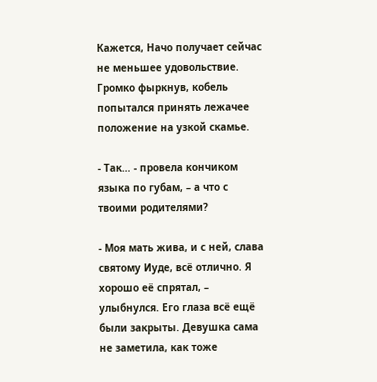Кажется, Начо получает сейчас не меньшее удовольствие. Громко фыркнув, кобель попытался принять лежачее положение на узкой скамье.

- Так… - провела кончиком языка по губам, – а что с твоими родителями?

- Моя мать жива, и с ней, слава святому Иуде, всё отлично. Я хорошо её спрятал, – улыбнулся. Его глаза всё ещё были закрыты. Девушка сама не заметила, как тоже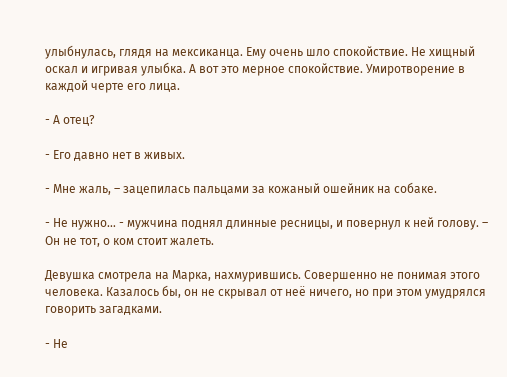улыбнулась, глядя на мексиканца. Ему очень шло спокойствие. Не хищный оскал и игривая улыбка. А вот это мерное спокойствие. Умиротворение в каждой черте его лица.

- А отец?

- Его давно нет в живых.

- Мне жаль, – зацепилась пальцами за кожаный ошейник на собаке.

- Не нужно… - мужчина поднял длинные ресницы, и повернул к ней голову. – Он не тот, о ком стоит жалеть.

Девушка смотрела на Марка, нахмурившись. Совершенно не понимая этого человека. Казалось бы, он не скрывал от неё ничего, но при этом умудрялся говорить загадками.

- Не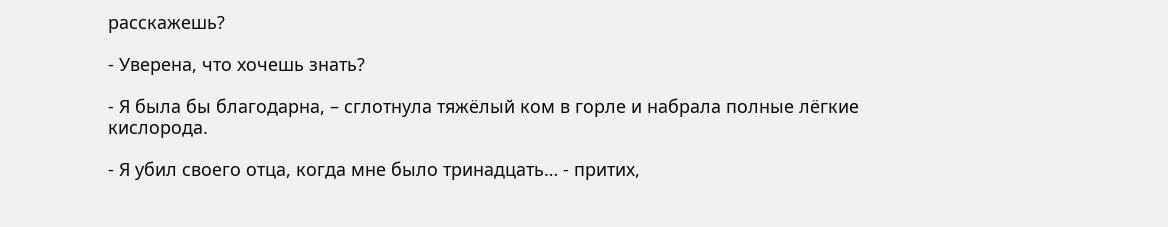расскажешь?

- Уверена, что хочешь знать?

- Я была бы благодарна, – сглотнула тяжёлый ком в горле и набрала полные лёгкие кислорода.

- Я убил своего отца, когда мне было тринадцать… - притих,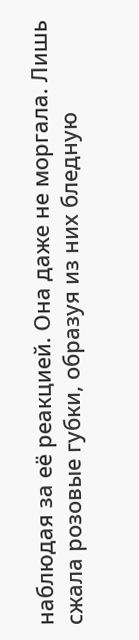наблюдая за её реакцией. Она даже не моргала. Лишь сжала розовые губки, образуя из них бледную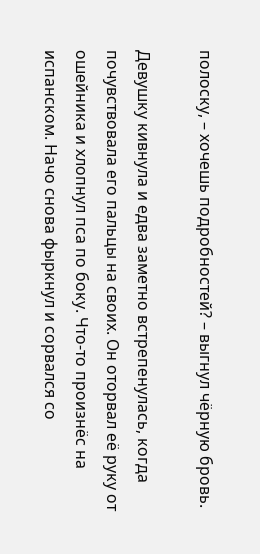полоску, – хочешь подробностей? – выгнул чёрную бровь.

Девушку кивнула и едва заметно встрепенулась, когда почувствовала его пальцы на своих. Он оторвал её руку от ошейника и хлопнул пса по боку. Что-то произнёс на испанском. Начо снова фыркнул и сорвался со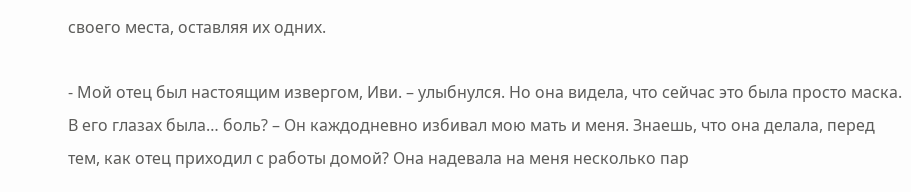своего места, оставляя их одних.

- Мой отец был настоящим извергом, Иви. – улыбнулся. Но она видела, что сейчас это была просто маска. В его глазах была… боль? – Он каждодневно избивал мою мать и меня. Знаешь, что она делала, перед тем, как отец приходил с работы домой? Она надевала на меня несколько пар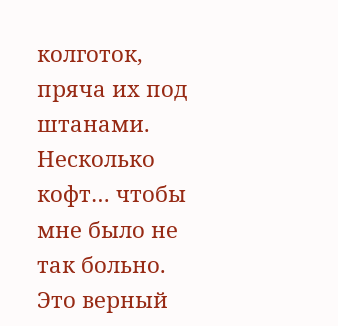колготок, пряча их под штанами. Несколько кофт… чтобы мне было не так больно. Это верный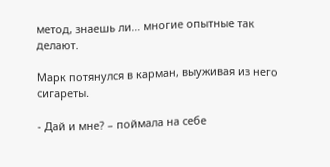метод, знаешь ли… многие опытные так делают.

Марк потянулся в карман, выуживая из него сигареты.

- Дай и мне? – поймала на себе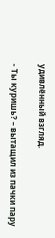удивлённый взгляд.

- Ты куришь? – вытащил из пачки пару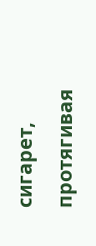сигарет, протягивая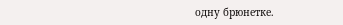одну брюнетке.